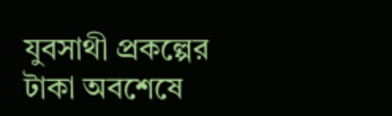যুবসাথী প্রকল্পের টাকা অবশেষে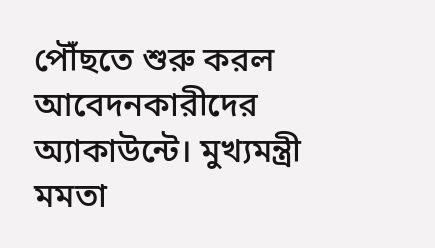পৌঁছতে শুরু করল আবেদনকারীদের অ্যাকাউন্টে। মুখ্যমন্ত্রী মমতা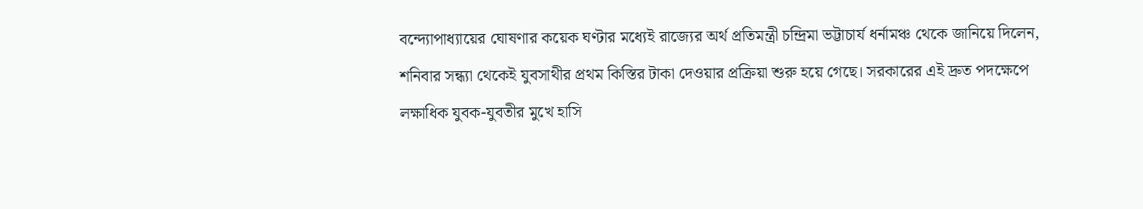বন্দ্যোপাধ্যায়ের ঘোষণার কয়েক ঘণ্টার মধ্যেই রাজ্যের অর্থ প্রতিমন্ত্রী চন্দ্রিমা ভট্টাচার্য ধর্নামঞ্চ থেকে জানিয়ে দিলেন, শনিবার সন্ধ্যা থেকেই যুবসাথীর প্রথম কিস্তির টাকা দেওয়ার প্রক্রিয়া শুরু হয়ে গেছে। সরকারের এই দ্রুত পদক্ষেপে লক্ষাধিক যুবক-যুবতীর মুখে হাসি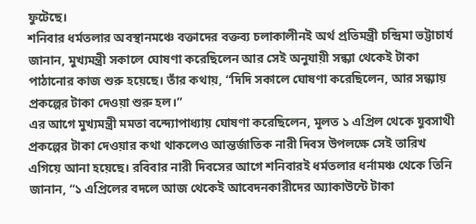ফুটেছে।
শনিবার ধর্মতলার অবস্থানমঞ্চে বক্তাদের বক্তব্য চলাকালীনই অর্থ প্রতিমন্ত্রী চন্দ্রিমা ভট্টাচার্য জানান, মুখ্যমন্ত্রী সকালে ঘোষণা করেছিলেন আর সেই অনুযায়ী সন্ধ্যা থেকেই টাকা পাঠানোর কাজ শুরু হয়েছে। তাঁর কথায়, “দিদি সকালে ঘোষণা করেছিলেন, আর সন্ধ্যায় প্রকল্পের টাকা দেওয়া শুরু হল।”
এর আগে মুখ্যমন্ত্রী মমতা বন্দ্যোপাধ্যায় ঘোষণা করেছিলেন, মূলত ১ এপ্রিল থেকে যুবসাথী প্রকল্পের টাকা দেওয়ার কথা থাকলেও আন্তর্জাতিক নারী দিবস উপলক্ষে সেই তারিখ এগিয়ে আনা হয়েছে। রবিবার নারী দিবসের আগে শনিবারই ধর্মতলার ধর্নামঞ্চ থেকে তিনি জানান, “১ এপ্রিলের বদলে আজ থেকেই আবেদনকারীদের অ্যাকাউন্টে টাকা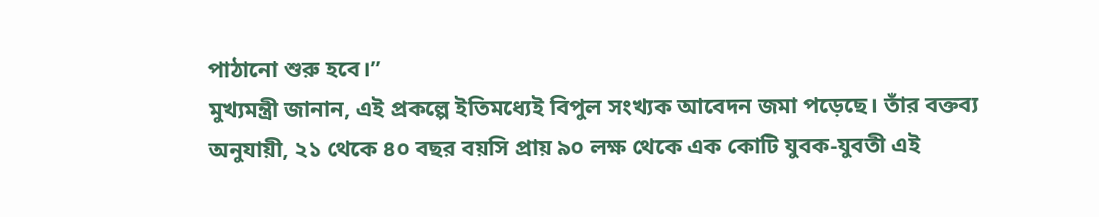পাঠানো শুরু হবে।”
মুখ্যমন্ত্রী জানান, এই প্রকল্পে ইতিমধ্যেই বিপুল সংখ্যক আবেদন জমা পড়েছে। তাঁর বক্তব্য অনুযায়ী, ২১ থেকে ৪০ বছর বয়সি প্রায় ৯০ লক্ষ থেকে এক কোটি যুবক-যুবতী এই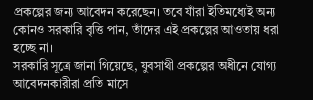প্রকল্পের জন্য আবেদন করেছেন। তবে যাঁরা ইতিমধ্যেই অন্য কোনও সরকারি বৃত্তি পান, তাঁদের এই প্রকল্পের আওতায় ধরা হচ্ছে না।
সরকারি সূত্রে জানা গিয়েছে, যুবসাথী প্রকল্পের অধীনে যোগ্য আবেদনকারীরা প্রতি মাসে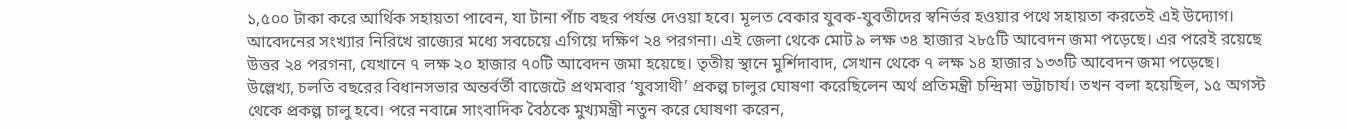১,৫০০ টাকা করে আর্থিক সহায়তা পাবেন, যা টানা পাঁচ বছর পর্যন্ত দেওয়া হবে। মূলত বেকার যুবক-যুবতীদের স্বনির্ভর হওয়ার পথে সহায়তা করতেই এই উদ্যোগ।
আবেদনের সংখ্যার নিরিখে রাজ্যের মধ্যে সবচেয়ে এগিয়ে দক্ষিণ ২৪ পরগনা। এই জেলা থেকে মোট ৯ লক্ষ ৩৪ হাজার ২৮৫টি আবেদন জমা পড়েছে। এর পরেই রয়েছে উত্তর ২৪ পরগনা, যেখানে ৭ লক্ষ ২০ হাজার ৭০টি আবেদন জমা হয়েছে। তৃতীয় স্থানে মুর্শিদাবাদ, সেখান থেকে ৭ লক্ষ ১৪ হাজার ১৩৩টি আবেদন জমা পড়েছে।
উল্লেখ্য, চলতি বছরের বিধানসভার অন্তর্বর্তী বাজেটে প্রথমবার ‘যুবসাথী’ প্রকল্প চালুর ঘোষণা করেছিলেন অর্থ প্রতিমন্ত্রী চন্দ্রিমা ভট্টাচার্য। তখন বলা হয়েছিল, ১৫ অগস্ট থেকে প্রকল্প চালু হবে। পরে নবান্নে সাংবাদিক বৈঠকে মুখ্যমন্ত্রী নতুন করে ঘোষণা করেন,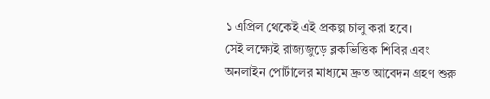১ এপ্রিল থেকেই এই প্রকল্প চালু করা হবে।
সেই লক্ষ্যেই রাজ্যজুড়ে ব্লকভিত্তিক শিবির এবং অনলাইন পোর্টালের মাধ্যমে দ্রুত আবেদন গ্রহণ শুরু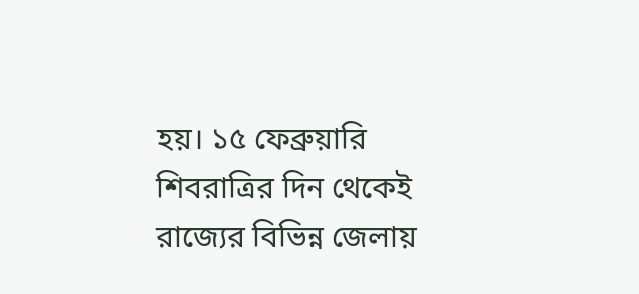হয়। ১৫ ফেব্রুয়ারি শিবরাত্রির দিন থেকেই রাজ্যের বিভিন্ন জেলায়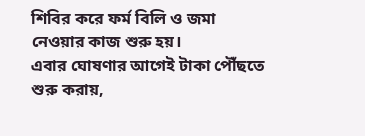শিবির করে ফর্ম বিলি ও জমা নেওয়ার কাজ শুরু হয়।
এবার ঘোষণার আগেই টাকা পৌঁছতে শুরু করায়,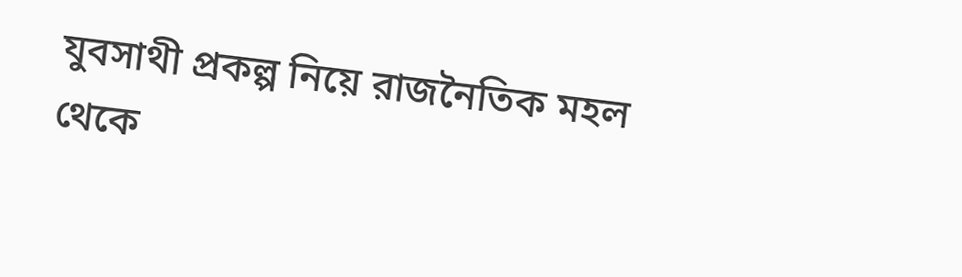যুবসাথী প্রকল্প নিয়ে রাজনৈতিক মহল থেকে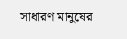সাধারণ মানুষের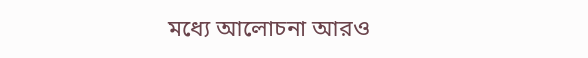মধ্যে আলোচনা আরও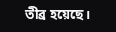তীব্র হয়েছে।